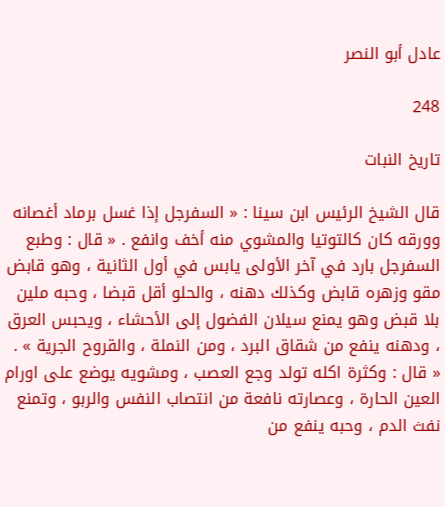عادل أبو النصر

248

تاريخ النبات

قال الشيخ الرئيس ابن سينا : « السفرجل إذا غسل برماد أغصانه وورقه كان كالتوتيا والمشوي منه أخف وانفع . « قال : وطبع السفرجل بارد في آخر الأولى يابس في أول الثانية ، وهو قابض مقو وزهره قابض وكذلك دهنه ، والحلو أقل قبضا ، وحبه ملين بلا قبض وهو يمنع سيلان الفضول إلى الأحشاء ، ويحبس العرق ، ودهنه ينفع من شقاق البرد ، ومن النملة ، والقروح الجرية » . « قال : وكثرة اكله تولد وجع العصب ، ومشويه يوضع على اورام العين الحارة ، وعصارته نافعة من انتصاب النفس والربو ، وتمنع نفث الدم ، وحبه ينفع من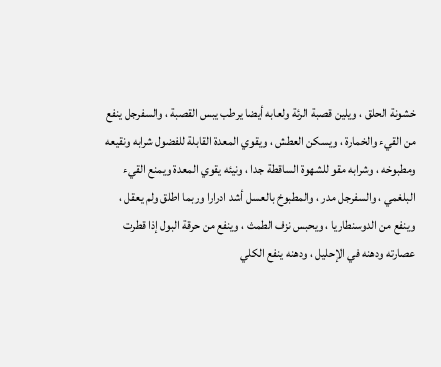خشونة الحلق ، ويلين قصبة الرئة ولعابه أيضا يرطب يبس القصبة ، والسفرجل ينفع من القيء والخمارة ، ويسكن العطش ، ويقوي المعدة القابلة للفضول شرابه ونقيعه ومطبوخه ، وشرابه مقو للشهوة الساقطة جدا ، ونيئه يقوي المعدة ويمنع القيء البلغمي ، والسفرجل مدر ، والمطبوخ بالعسل أشد ادرارا وربما اطلق ولم يعقل ، وينفع من الدوسنطاريا ، ويحبس نزف الطمث ، وينفع من حرقة البول إذا قطرت عصارته ودهنه في الإحليل ، ودهنه ينفع الكلي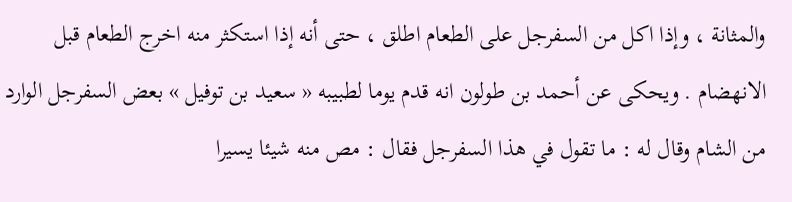والمثانة ، وإذا اكل من السفرجل على الطعام اطلق ، حتى أنه إذا استكثر منه اخرج الطعام قبل الانهضام . ويحكى عن أحمد بن طولون انه قدم يوما لطبيبه « سعيد بن توفيل » بعض السفرجل الوارد من الشام وقال له : ما تقول في هذا السفرجل فقال : مص منه شيئا يسيرا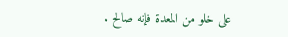على خلو من المعدة فإنه صالح .